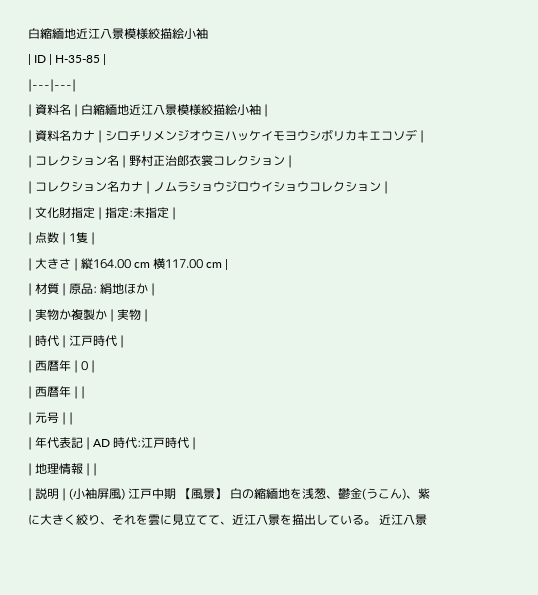白縮緬地近江八景模様絞描絵小袖
| ID | H-35-85 |
|---|---|
| 資料名 | 白縮緬地近江八景模様絞描絵小袖 |
| 資料名カナ | シロチリメンジオウミハッケイモヨウシボリカキエコソデ |
| コレクション名 | 野村正治郎衣裳コレクション |
| コレクション名カナ | ノムラショウジロウイショウコレクション |
| 文化財指定 | 指定:未指定 |
| 点数 | 1隻 |
| 大きさ | 縦164.00 cm 横117.00 cm |
| 材質 | 原品: 絹地ほか |
| 実物か複製か | 実物 |
| 時代 | 江戸時代 |
| 西暦年 | 0 |
| 西暦年 | |
| 元号 | |
| 年代表記 | AD 時代:江戸時代 |
| 地理情報 | |
| 説明 | (小袖屏風) 江戸中期 【風景】 白の縮緬地を浅葱、鬱金(うこん)、紫に大きく絞り、それを雲に見立てて、近江八景を描出している。 近江八景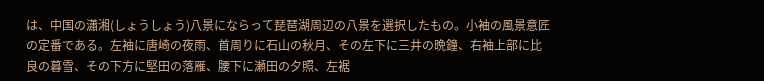は、中国の瀟湘(しょうしょう)八景にならって琵琶湖周辺の八景を選択したもの。小袖の風景意匠の定番である。左袖に唐崎の夜雨、首周りに石山の秋月、その左下に三井の晩鐘、右袖上部に比良の暮雪、その下方に堅田の落雁、腰下に瀬田の夕照、左裾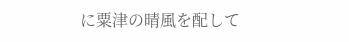に粟津の晴風を配して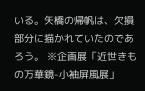いる。矢橋の帰帆は、欠損部分に描かれていたのであろう。 ※企画展「近世きもの万華鏡-小袖屏風展」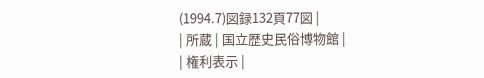(1994.7)図録132頁77図 |
| 所蔵 | 国立歴史民俗博物館 |
| 権利表示 |